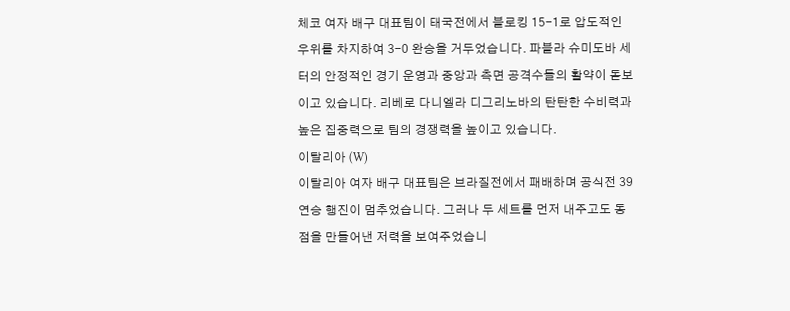체코 여자 배구 대표팀이 태국전에서 블로킹 15-1로 압도적인 우위를 차지하여 3-0 완승을 거두었습니다. 파블라 슈미도바 세터의 안정적인 경기 운영과 중앙과 측면 공격수들의 활약이 돋보이고 있습니다. 리베로 다니엘라 디그리노바의 탄탄한 수비력과 높은 집중력으로 팀의 경쟁력을 높이고 있습니다.
이탈리아 (W)
이탈리아 여자 배구 대표팀은 브라질전에서 패배하며 공식전 39연승 행진이 멈추었습니다. 그러나 두 세트를 먼저 내주고도 동점을 만들어낸 저력을 보여주었습니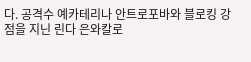다. 공격수 예카테리나 안트로포바와 블로킹 강점을 지닌 린다 은와칼로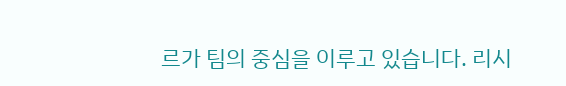르가 팀의 중심을 이루고 있습니다. 리시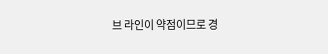브 라인이 약점이므로 경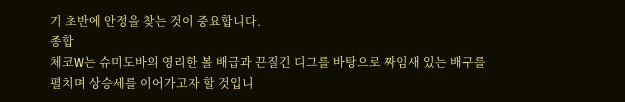기 초반에 안정을 찾는 것이 중요합니다.
종합
체코W는 슈미도바의 영리한 볼 배급과 끈질긴 디그를 바탕으로 짜임새 있는 배구를 펼치며 상승세를 이어가고자 할 것입니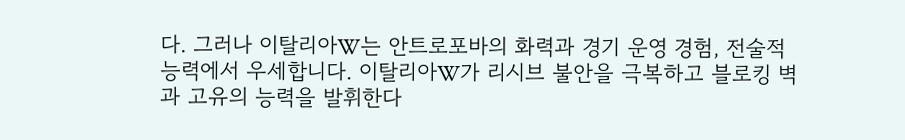다. 그러나 이탈리아W는 안트로포바의 화력과 경기 운영 경험, 전술적 능력에서 우세합니다. 이탈리아W가 리시브 불안을 극복하고 블로킹 벽과 고유의 능력을 발휘한다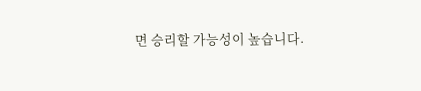면 승리할 가능성이 높습니다.